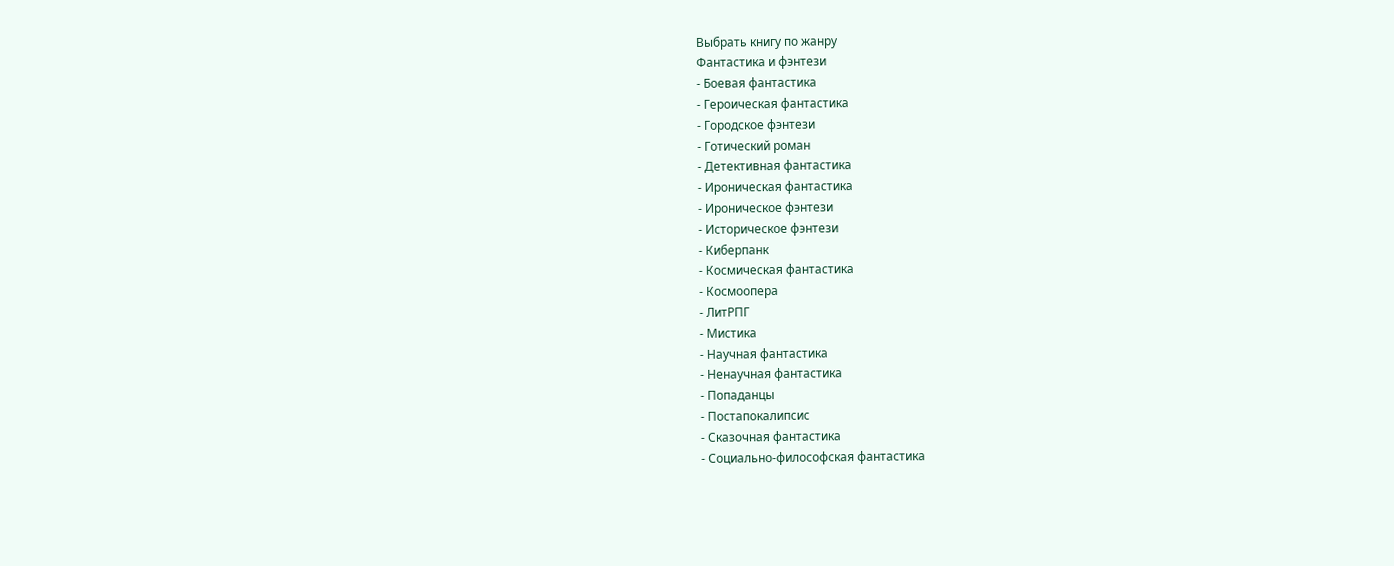Выбрать книгу по жанру
Фантастика и фэнтези
- Боевая фантастика
- Героическая фантастика
- Городское фэнтези
- Готический роман
- Детективная фантастика
- Ироническая фантастика
- Ироническое фэнтези
- Историческое фэнтези
- Киберпанк
- Космическая фантастика
- Космоопера
- ЛитРПГ
- Мистика
- Научная фантастика
- Ненаучная фантастика
- Попаданцы
- Постапокалипсис
- Сказочная фантастика
- Социально-философская фантастика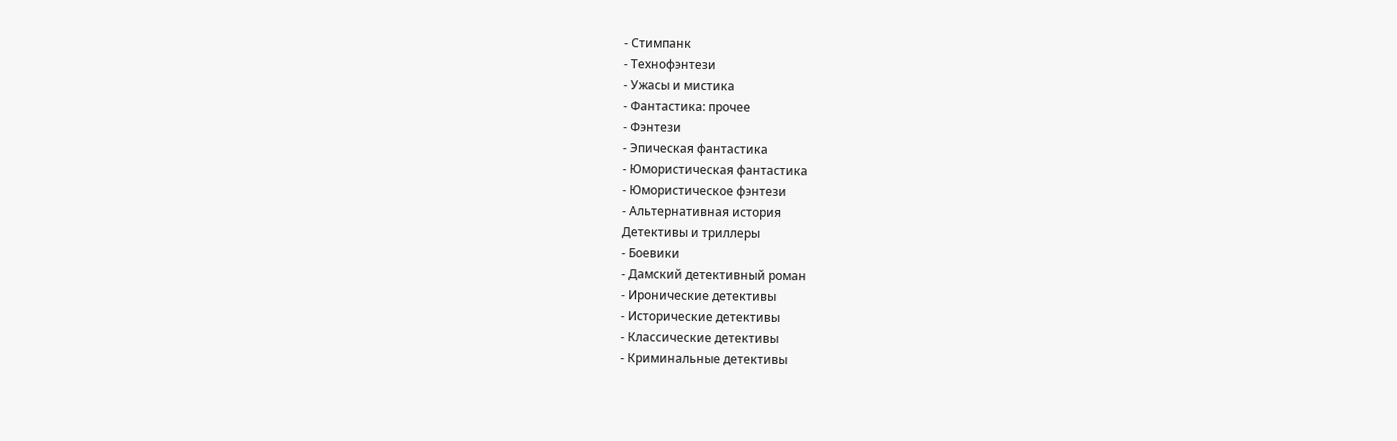- Стимпанк
- Технофэнтези
- Ужасы и мистика
- Фантастика: прочее
- Фэнтези
- Эпическая фантастика
- Юмористическая фантастика
- Юмористическое фэнтези
- Альтернативная история
Детективы и триллеры
- Боевики
- Дамский детективный роман
- Иронические детективы
- Исторические детективы
- Классические детективы
- Криминальные детективы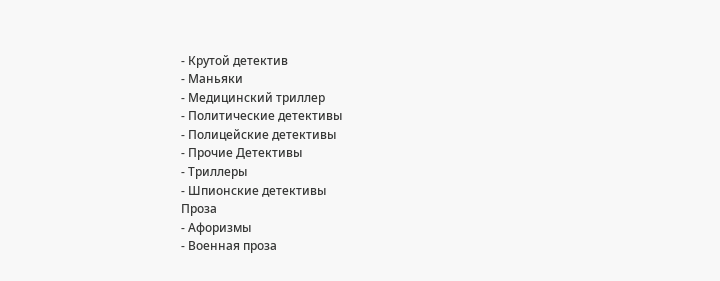- Крутой детектив
- Маньяки
- Медицинский триллер
- Политические детективы
- Полицейские детективы
- Прочие Детективы
- Триллеры
- Шпионские детективы
Проза
- Афоризмы
- Военная проза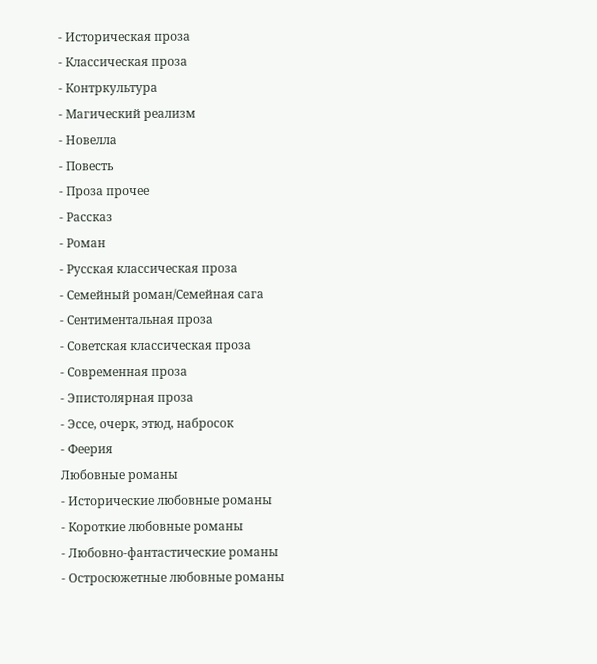- Историческая проза
- Классическая проза
- Контркультура
- Магический реализм
- Новелла
- Повесть
- Проза прочее
- Рассказ
- Роман
- Русская классическая проза
- Семейный роман/Семейная сага
- Сентиментальная проза
- Советская классическая проза
- Современная проза
- Эпистолярная проза
- Эссе, очерк, этюд, набросок
- Феерия
Любовные романы
- Исторические любовные романы
- Короткие любовные романы
- Любовно-фантастические романы
- Остросюжетные любовные романы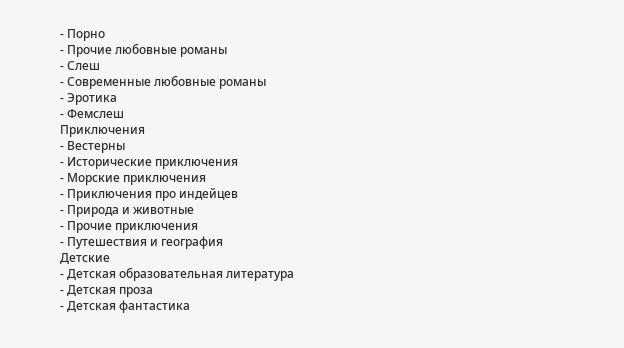- Порно
- Прочие любовные романы
- Слеш
- Современные любовные романы
- Эротика
- Фемслеш
Приключения
- Вестерны
- Исторические приключения
- Морские приключения
- Приключения про индейцев
- Природа и животные
- Прочие приключения
- Путешествия и география
Детские
- Детская образовательная литература
- Детская проза
- Детская фантастика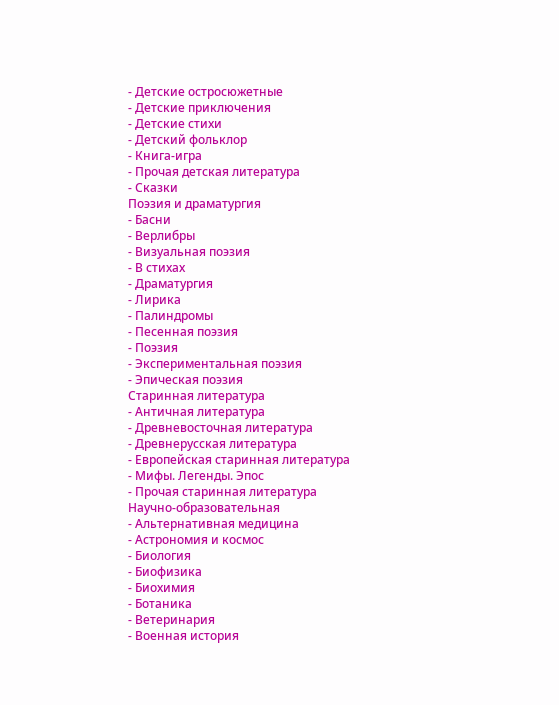- Детские остросюжетные
- Детские приключения
- Детские стихи
- Детский фольклор
- Книга-игра
- Прочая детская литература
- Сказки
Поэзия и драматургия
- Басни
- Верлибры
- Визуальная поэзия
- В стихах
- Драматургия
- Лирика
- Палиндромы
- Песенная поэзия
- Поэзия
- Экспериментальная поэзия
- Эпическая поэзия
Старинная литература
- Античная литература
- Древневосточная литература
- Древнерусская литература
- Европейская старинная литература
- Мифы. Легенды. Эпос
- Прочая старинная литература
Научно-образовательная
- Альтернативная медицина
- Астрономия и космос
- Биология
- Биофизика
- Биохимия
- Ботаника
- Ветеринария
- Военная история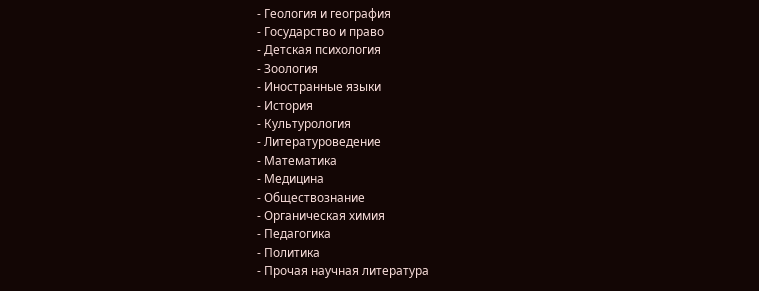- Геология и география
- Государство и право
- Детская психология
- Зоология
- Иностранные языки
- История
- Культурология
- Литературоведение
- Математика
- Медицина
- Обществознание
- Органическая химия
- Педагогика
- Политика
- Прочая научная литература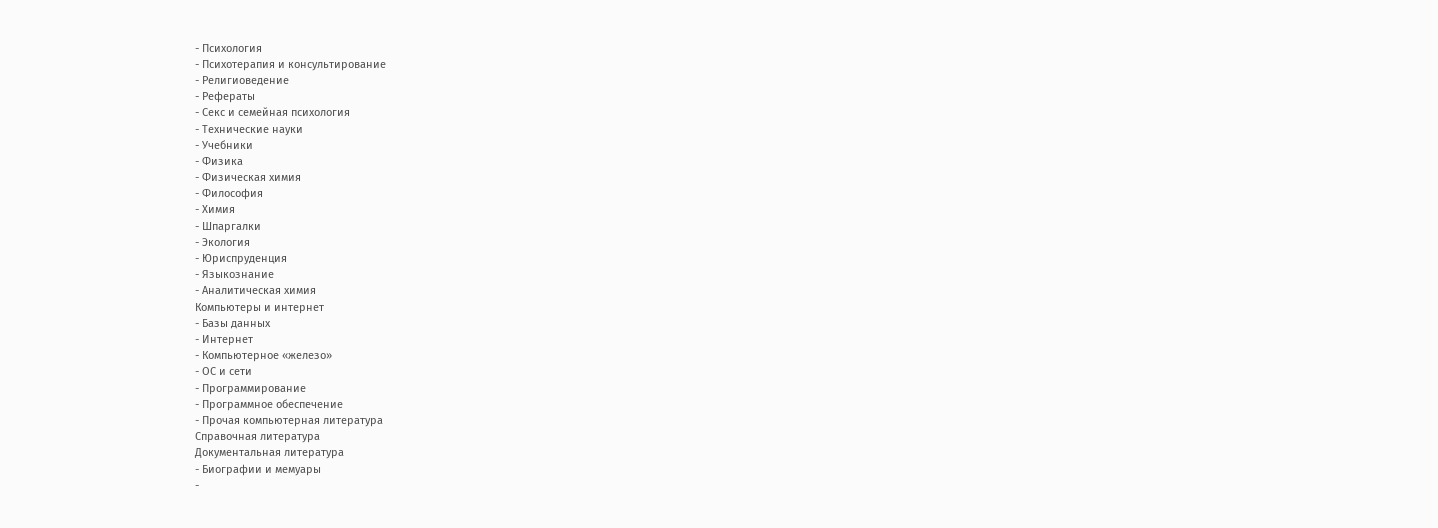- Психология
- Психотерапия и консультирование
- Религиоведение
- Рефераты
- Секс и семейная психология
- Технические науки
- Учебники
- Физика
- Физическая химия
- Философия
- Химия
- Шпаргалки
- Экология
- Юриспруденция
- Языкознание
- Аналитическая химия
Компьютеры и интернет
- Базы данных
- Интернет
- Компьютерное «железо»
- ОС и сети
- Программирование
- Программное обеспечение
- Прочая компьютерная литература
Справочная литература
Документальная литература
- Биографии и мемуары
-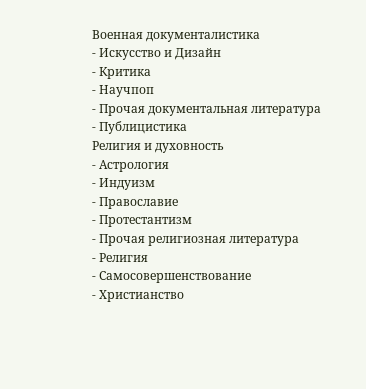Военная документалистика
- Искусство и Дизайн
- Критика
- Научпоп
- Прочая документальная литература
- Публицистика
Религия и духовность
- Астрология
- Индуизм
- Православие
- Протестантизм
- Прочая религиозная литература
- Религия
- Самосовершенствование
- Христианство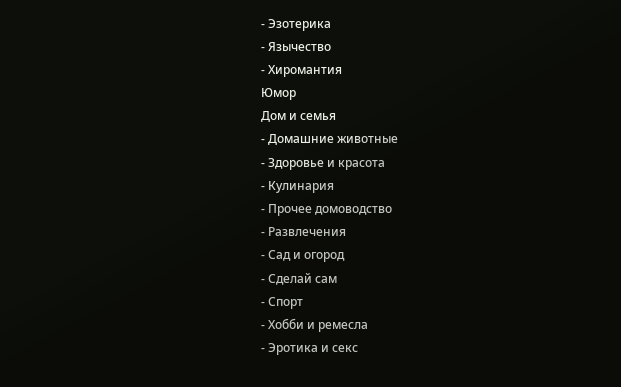- Эзотерика
- Язычество
- Хиромантия
Юмор
Дом и семья
- Домашние животные
- Здоровье и красота
- Кулинария
- Прочее домоводство
- Развлечения
- Сад и огород
- Сделай сам
- Спорт
- Хобби и ремесла
- Эротика и секс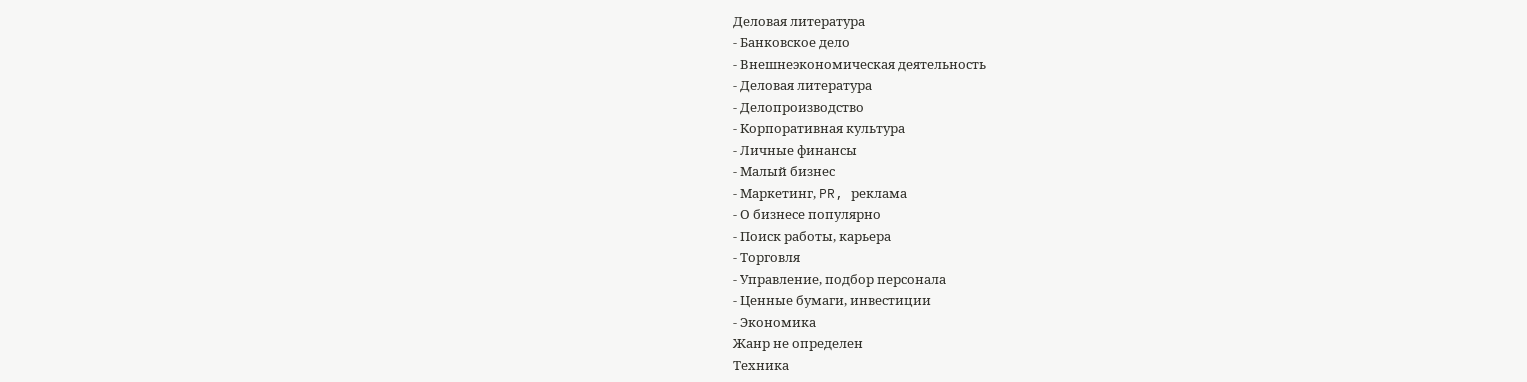Деловая литература
- Банковское дело
- Внешнеэкономическая деятельность
- Деловая литература
- Делопроизводство
- Корпоративная культура
- Личные финансы
- Малый бизнес
- Маркетинг, PR, реклама
- О бизнесе популярно
- Поиск работы, карьера
- Торговля
- Управление, подбор персонала
- Ценные бумаги, инвестиции
- Экономика
Жанр не определен
Техника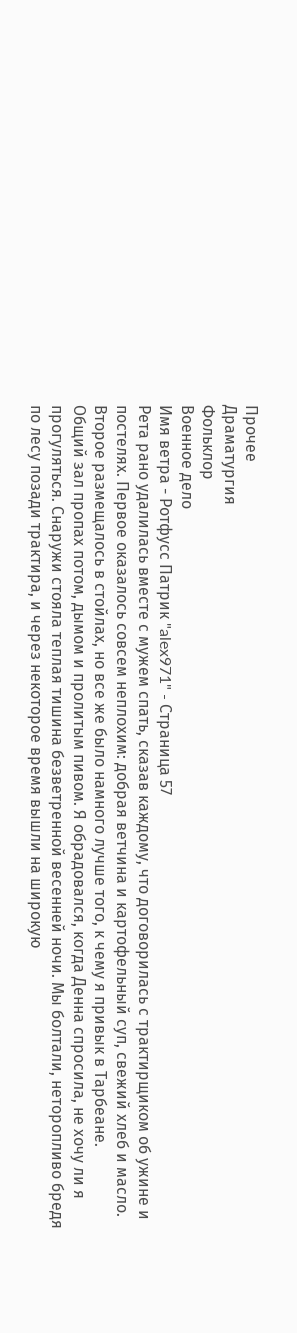Прочее
Драматургия
Фольклор
Военное дело
Имя ветра - Ротфусс Патрик "alex971" - Страница 57
Рета рано удалилась вместе с мужем спать, сказав каждому, что договорилась с трактирщиком об ужине и постелях. Первое оказалось совсем неплохим: добрая ветчина и картофельный суп, свежий хлеб и масло. Второе размещалось в стойлах, но все же было намного лучше того, к чему я привык в Тарбеане.
Общий зал пропах потом, дымом и пролитым пивом. Я обрадовался, когда Денна спросила, не хочу ли я прогуляться. Снаружи стояла теплая тишина безветренной весенней ночи. Мы болтали, неторопливо бредя по лесу позади трактира, и через некоторое время вышли на широкую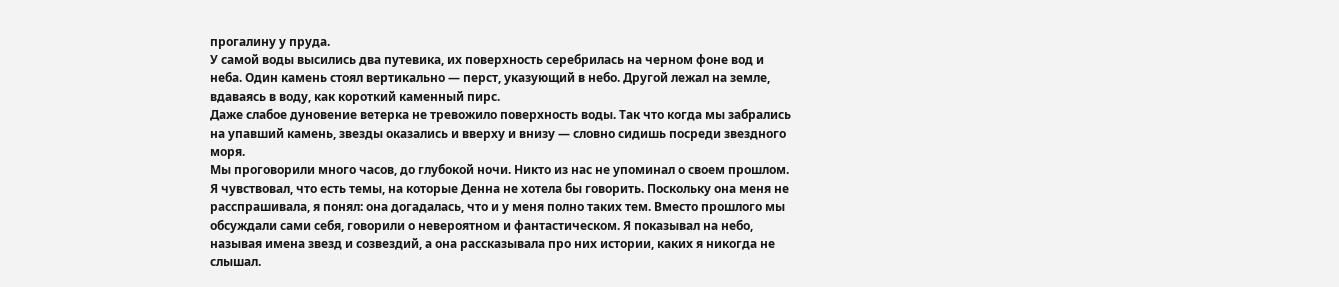прогалину у пруда.
У самой воды высились два путевика, их поверхность серебрилась на черном фоне вод и неба. Один камень стоял вертикально — перст, указующий в небо. Другой лежал на земле, вдаваясь в воду, как короткий каменный пирс.
Даже слабое дуновение ветерка не тревожило поверхность воды. Так что когда мы забрались на упавший камень, звезды оказались и вверху и внизу — словно сидишь посреди звездного моря.
Мы проговорили много часов, до глубокой ночи. Никто из нас не упоминал о своем прошлом. Я чувствовал, что есть темы, на которые Денна не хотела бы говорить. Поскольку она меня не расспрашивала, я понял: она догадалась, что и у меня полно таких тем. Вместо прошлого мы обсуждали сами себя, говорили о невероятном и фантастическом. Я показывал на небо, называя имена звезд и созвездий, а она рассказывала про них истории, каких я никогда не слышал.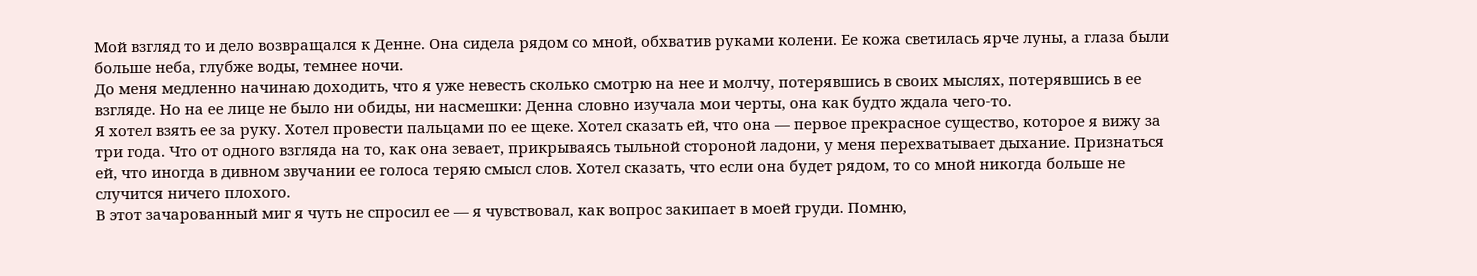Мой взгляд то и дело возвращался к Денне. Она сидела рядом со мной, обхватив руками колени. Ее кожа светилась ярче луны, а глаза были больше неба, глубже воды, темнее ночи.
До меня медленно начинаю доходить, что я уже невесть сколько смотрю на нее и молчу, потерявшись в своих мыслях, потерявшись в ее взгляде. Но на ее лице не было ни обиды, ни насмешки: Денна словно изучала мои черты, она как будто ждала чего-то.
Я хотел взять ее за руку. Хотел провести пальцами по ее щеке. Хотел сказать ей, что она — первое прекрасное существо, которое я вижу за три года. Что от одного взгляда на то, как она зевает, прикрываясь тыльной стороной ладони, у меня перехватывает дыхание. Признаться ей, что иногда в дивном звучании ее голоса теряю смысл слов. Хотел сказать, что если она будет рядом, то со мной никогда больше не случится ничего плохого.
В этот зачарованный миг я чуть не спросил ее — я чувствовал, как вопрос закипает в моей груди. Помню,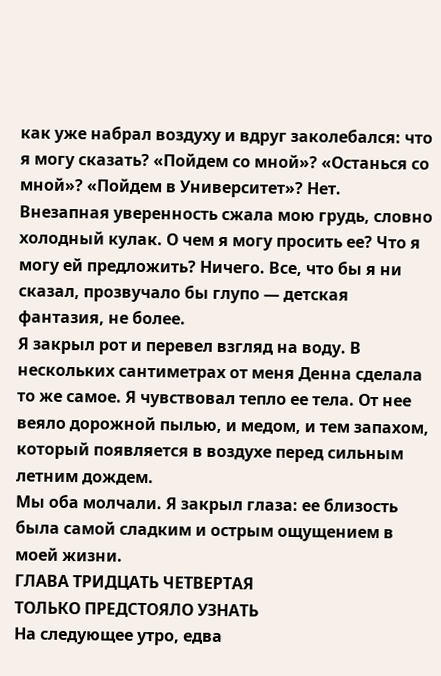как уже набрал воздуху и вдруг заколебался: что я могу сказать? «Пойдем со мной»? «Останься со мной»? «Пойдем в Университет»? Нет. Внезапная уверенность сжала мою грудь, словно холодный кулак. О чем я могу просить ее? Что я могу ей предложить? Ничего. Все, что бы я ни сказал, прозвучало бы глупо — детская фантазия, не более.
Я закрыл рот и перевел взгляд на воду. В нескольких сантиметрах от меня Денна сделала то же самое. Я чувствовал тепло ее тела. От нее веяло дорожной пылью, и медом, и тем запахом, который появляется в воздухе перед сильным летним дождем.
Мы оба молчали. Я закрыл глаза: ее близость была самой сладким и острым ощущением в моей жизни.
ГЛАВА ТРИДЦАТЬ ЧЕТВЕРТАЯ
ТОЛЬКО ПРЕДСТОЯЛО УЗНАТЬ
На следующее утро, едва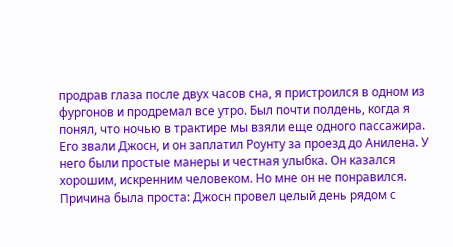продрав глаза после двух часов сна, я пристроился в одном из фургонов и продремал все утро. Был почти полдень, когда я понял, что ночью в трактире мы взяли еще одного пассажира.
Его звали Джосн, и он заплатил Роунту за проезд до Анилена. У него были простые манеры и честная улыбка. Он казался хорошим, искренним человеком. Но мне он не понравился.
Причина была проста: Джосн провел целый день рядом с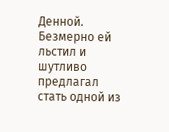Денной. Безмерно ей льстил и шутливо предлагал стать одной из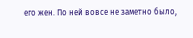его жен. По ней вовсе не заметно было,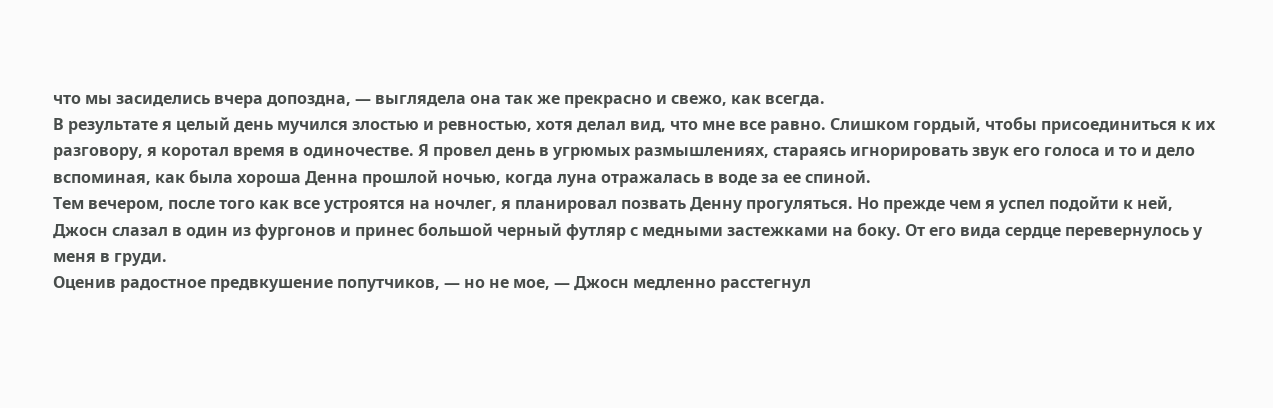что мы засиделись вчера допоздна, — выглядела она так же прекрасно и свежо, как всегда.
В результате я целый день мучился злостью и ревностью, хотя делал вид, что мне все равно. Слишком гордый, чтобы присоединиться к их разговору, я коротал время в одиночестве. Я провел день в угрюмых размышлениях, стараясь игнорировать звук его голоса и то и дело вспоминая, как была хороша Денна прошлой ночью, когда луна отражалась в воде за ее спиной.
Тем вечером, после того как все устроятся на ночлег, я планировал позвать Денну прогуляться. Но прежде чем я успел подойти к ней, Джосн слазал в один из фургонов и принес большой черный футляр с медными застежками на боку. От его вида сердце перевернулось у меня в груди.
Оценив радостное предвкушение попутчиков, — но не мое, — Джосн медленно расстегнул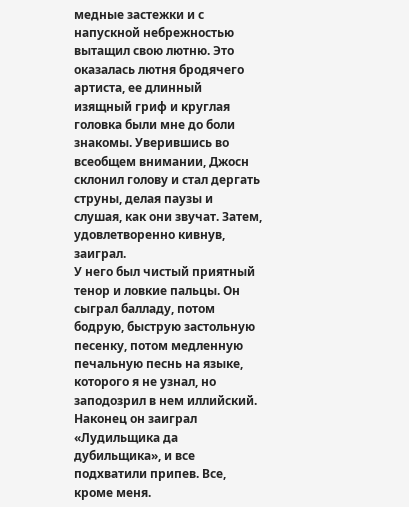медные застежки и с напускной небрежностью вытащил свою лютню. Это оказалась лютня бродячего артиста, ее длинный изящный гриф и круглая головка были мне до боли знакомы. Уверившись во всеобщем внимании, Джосн склонил голову и стал дергать струны, делая паузы и слушая, как они звучат. Затем, удовлетворенно кивнув, заиграл.
У него был чистый приятный тенор и ловкие пальцы. Он сыграл балладу, потом бодрую, быструю застольную песенку, потом медленную печальную песнь на языке, которого я не узнал, но заподозрил в нем иллийский. Наконец он заиграл «Лудильщика да дубильщика», и все подхватили припев. Все, кроме меня.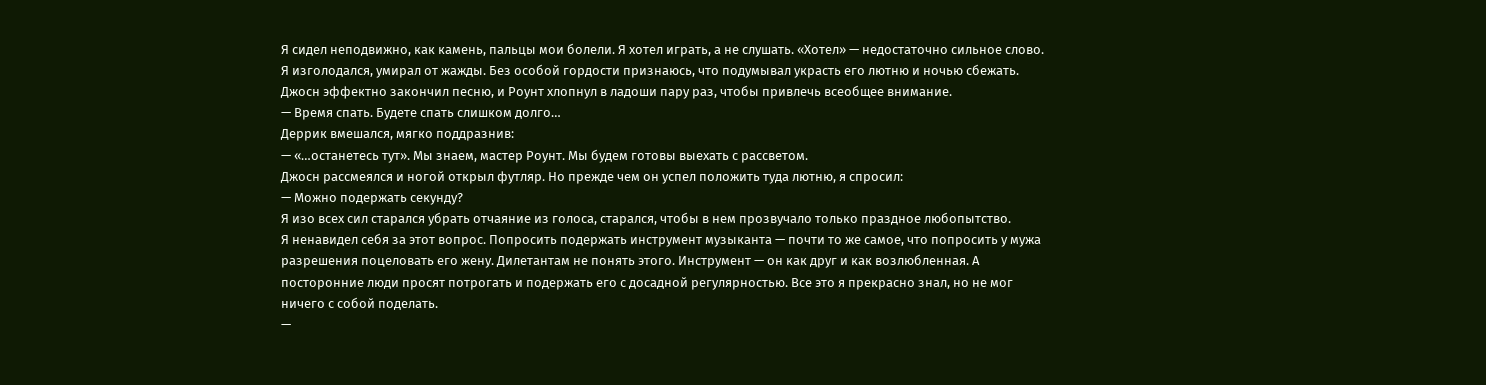Я сидел неподвижно, как камень, пальцы мои болели. Я хотел играть, а не слушать. «Хотел» — недостаточно сильное слово. Я изголодался, умирал от жажды. Без особой гордости признаюсь, что подумывал украсть его лютню и ночью сбежать.
Джосн эффектно закончил песню, и Роунт хлопнул в ладоши пару раз, чтобы привлечь всеобщее внимание.
— Время спать. Будете спать слишком долго…
Деррик вмешался, мягко поддразнив:
— «…останетесь тут». Мы знаем, мастер Роунт. Мы будем готовы выехать с рассветом.
Джосн рассмеялся и ногой открыл футляр. Но прежде чем он успел положить туда лютню, я спросил:
— Можно подержать секунду?
Я изо всех сил старался убрать отчаяние из голоса, старался, чтобы в нем прозвучало только праздное любопытство.
Я ненавидел себя за этот вопрос. Попросить подержать инструмент музыканта — почти то же самое, что попросить у мужа разрешения поцеловать его жену. Дилетантам не понять этого. Инструмент — он как друг и как возлюбленная. А посторонние люди просят потрогать и подержать его с досадной регулярностью. Все это я прекрасно знал, но не мог ничего с собой поделать.
—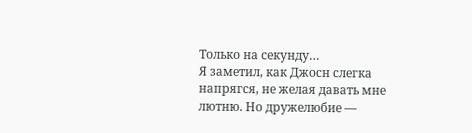Только на секунду…
Я заметил, как Джосн слегка напрягся, не желая давать мне лютню. Но дружелюбие —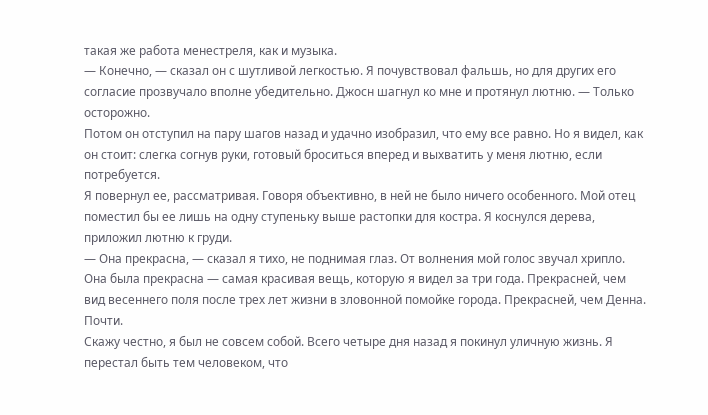такая же работа менестреля, как и музыка.
— Конечно, — сказал он с шутливой легкостью. Я почувствовал фальшь, но для других его согласие прозвучало вполне убедительно. Джосн шагнул ко мне и протянул лютню. — Только осторожно.
Потом он отступил на пару шагов назад и удачно изобразил, что ему все равно. Но я видел, как он стоит: слегка согнув руки, готовый броситься вперед и выхватить у меня лютню, если потребуется.
Я повернул ее, рассматривая. Говоря объективно, в ней не было ничего особенного. Мой отец поместил бы ее лишь на одну ступеньку выше растопки для костра. Я коснулся дерева, приложил лютню к груди.
— Она прекрасна, — сказал я тихо, не поднимая глаз. От волнения мой голос звучал хрипло.
Она была прекрасна — самая красивая вещь, которую я видел за три года. Прекрасней, чем вид весеннего поля после трех лет жизни в зловонной помойке города. Прекрасней, чем Денна. Почти.
Скажу честно, я был не совсем собой. Всего четыре дня назад я покинул уличную жизнь. Я перестал быть тем человеком, что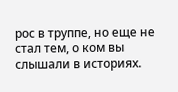рос в труппе, но еще не стал тем, о ком вы слышали в историях.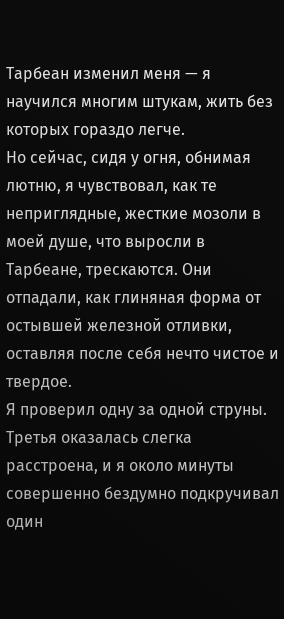Тарбеан изменил меня — я научился многим штукам, жить без которых гораздо легче.
Но сейчас, сидя у огня, обнимая лютню, я чувствовал, как те неприглядные, жесткие мозоли в моей душе, что выросли в Тарбеане, трескаются. Они отпадали, как глиняная форма от остывшей железной отливки, оставляя после себя нечто чистое и твердое.
Я проверил одну за одной струны. Третья оказалась слегка расстроена, и я около минуты совершенно бездумно подкручивал один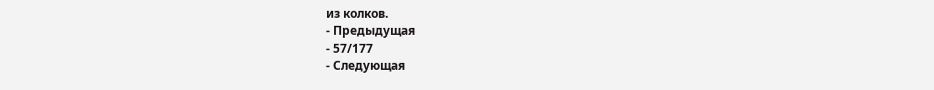из колков.
- Предыдущая
- 57/177
- Следующая